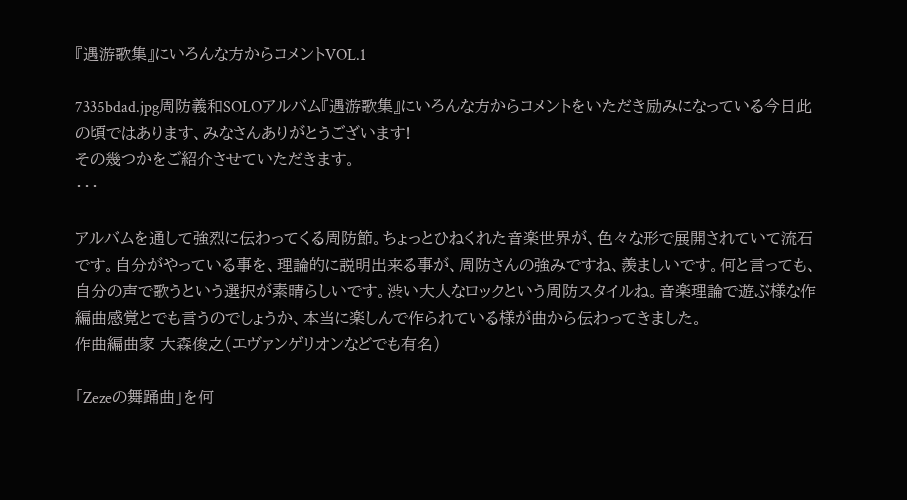『遇游歌集』にいろんな方からコメントVOL.1

7335bdad.jpg周防義和SOLOアルバム『遇游歌集』にいろんな方からコメントをいただき励みになっている今日此の頃ではあります、みなさんありがとうございます!
その幾つかをご紹介させていただきます。
・・・

アルバムを通して強烈に伝わってくる周防節。ちょっとひねくれた音楽世界が、色々な形で展開されていて流石です。自分がやっている事を、理論的に説明出来る事が、周防さんの強みですね、羨ましいです。何と言っても、自分の声で歌うという選択が素晴らしいです。渋い大人なロックという周防スタイルね。音楽理論で遊ぶ様な作編曲感覚とでも言うのでしょうか、本当に楽しんで作られている様が曲から伝わってきました。                         作曲編曲家 大森俊之(エヴァンゲリオンなどでも有名)

「Zezeの舞踊曲」を何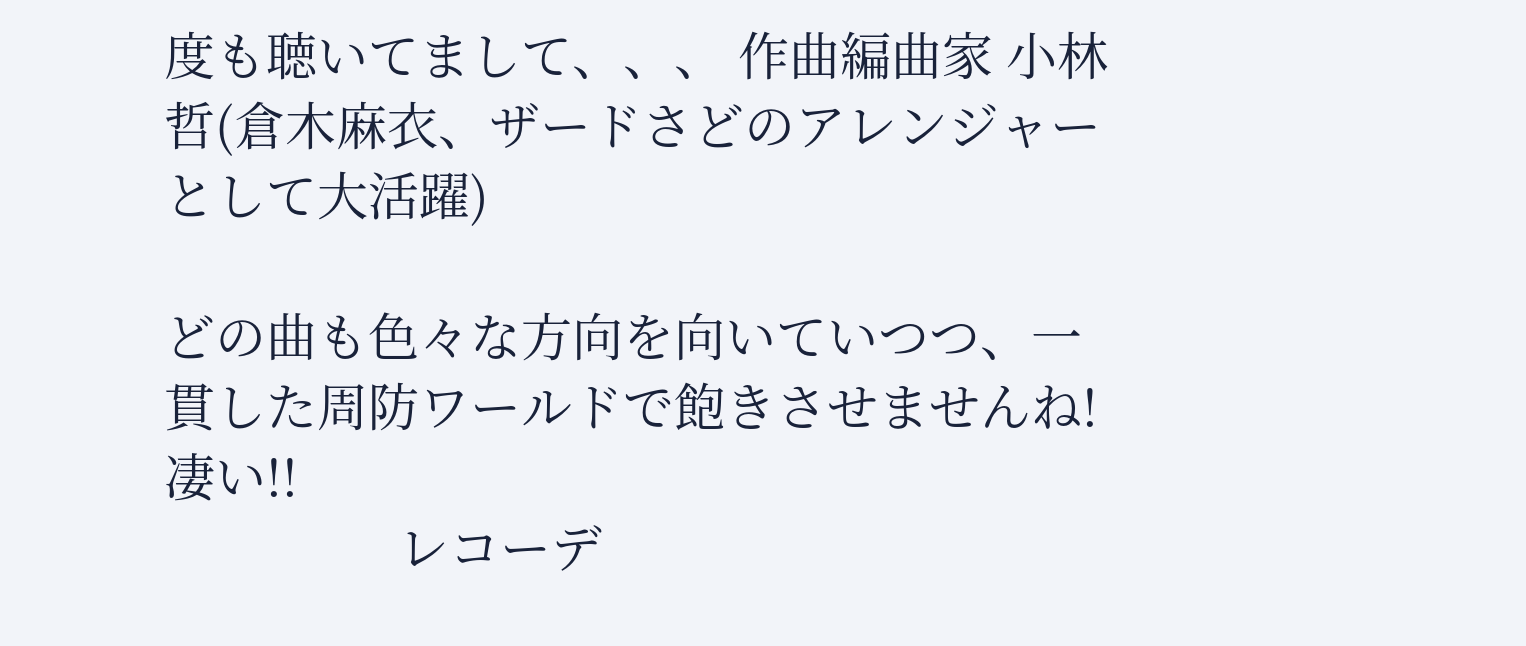度も聴いてまして、、、 作曲編曲家 小林哲(倉木麻衣、ザードさどのアレンジャーとして大活躍)

どの曲も色々な方向を向いていつつ、一貫した周防ワールドで飽きさせませんね! 凄い!!
                  レコーデ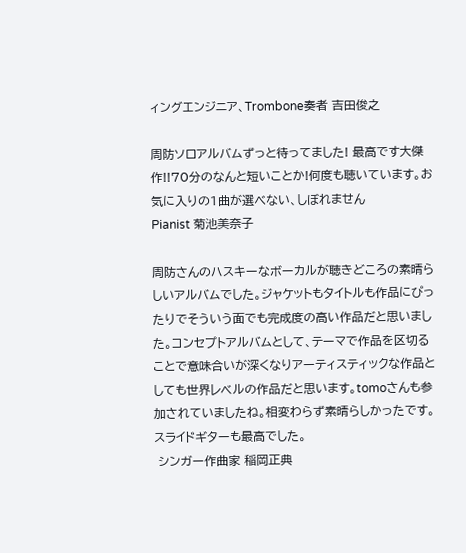ィングエンジニア、Trombone奏者 吉田俊之

周防ソロアルバムずっと待ってました! 最高です大傑作!!70分のなんと短いことか!何度も聴いています。お気に入りの1曲が選べない、しぼれません              Pianist 菊池美奈子

周防さんのハスキーなボーカルが聴きどころの素晴らしいアルバムでした。ジャケットもタイトルも作品にぴったりでそういう面でも完成度の高い作品だと思いました。コンセプトアルバムとして、テーマで作品を区切ることで意味合いが深くなりアーティスティックな作品としても世界レベルの作品だと思います。tomoさんも参加されていましたね。相変わらず素晴らしかったです。スライドギターも最高でした。
 シンガー作曲家 稲岡正典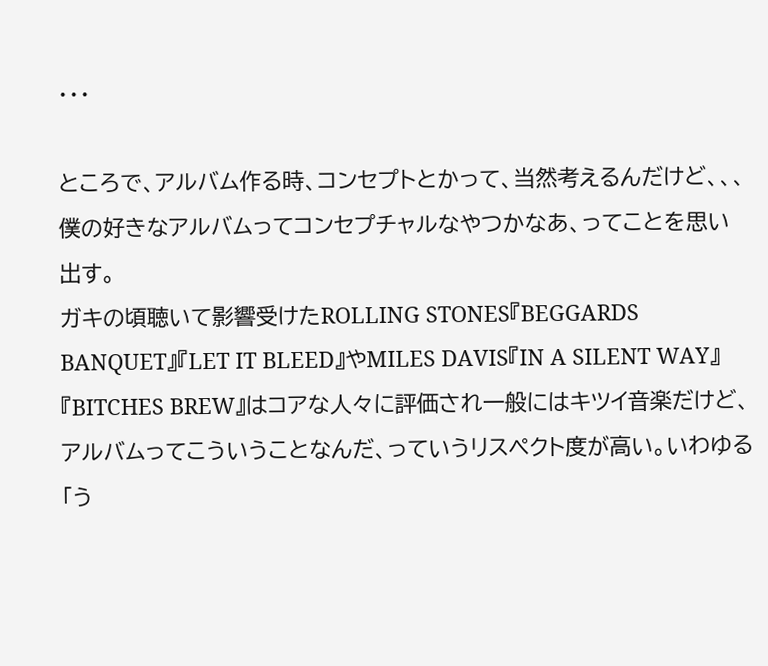・・・

ところで、アルバム作る時、コンセプトとかって、当然考えるんだけど、、、
僕の好きなアルバムってコンセプチャルなやつかなあ、ってことを思い出す。
ガキの頃聴いて影響受けたROLLING STONES『BEGGARDS BANQUET』『LET IT BLEED』やMILES DAVIS『IN A SILENT WAY』『BITCHES BREW』はコアな人々に評価され一般にはキツイ音楽だけど、アルバムってこういうことなんだ、っていうリスペクト度が高い。いわゆる「う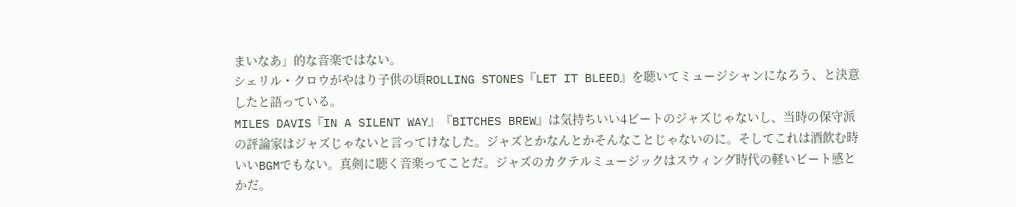まいなあ」的な音楽ではない。
シェリル・クロウがやはり子供の頃ROLLING STONES『LET IT BLEED』を聴いてミュージシャンになろう、と決意したと語っている。
MILES DAVIS『IN A SILENT WAY』『BITCHES BREW』は気持ちいい4ビートのジャズじゃないし、当時の保守派の評論家はジャズじゃないと言ってけなした。ジャズとかなんとかそんなことじゃないのに。そしてこれは酒飲む時いいBGMでもない。真剣に聴く音楽ってことだ。ジャズのカクテルミュージックはスウィング時代の軽いビート感とかだ。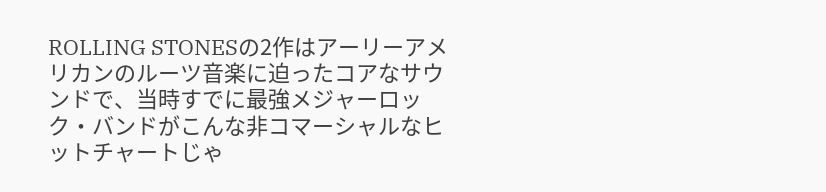ROLLING STONESの2作はアーリーアメリカンのルーツ音楽に迫ったコアなサウンドで、当時すでに最強メジャーロック・バンドがこんな非コマーシャルなヒットチャートじゃ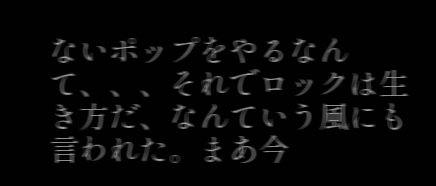ないポップをやるなんて、、、それでロックは生き方だ、なんていう風にも言われた。まあ今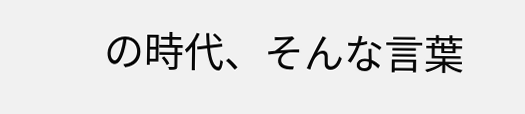の時代、そんな言葉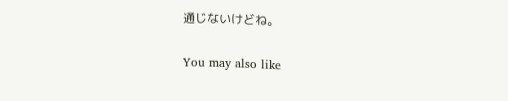通じないけどね。

You may also like